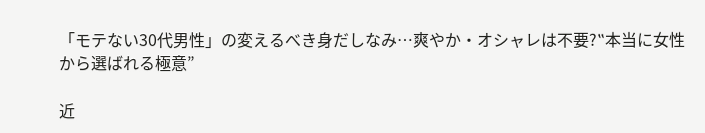「モテない30代男性」の変えるべき身だしなみ…爽やか・オシャレは不要?‟本当に女性から選ばれる極意”

近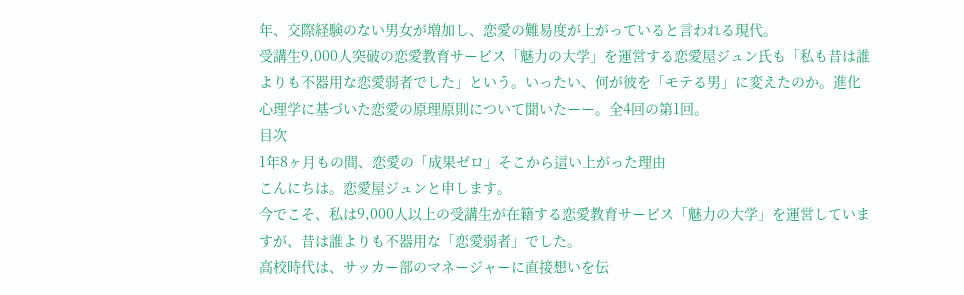年、交際経験のない男女が増加し、恋愛の難易度が上がっていると言われる現代。
受講生9,000人突破の恋愛教育サービス「魅力の大学」を運営する恋愛屋ジュン氏も「私も昔は誰よりも不器用な恋愛弱者でした」という。いったい、何が彼を「モテる男」に変えたのか。進化心理学に基づいた恋愛の原理原則について聞いたーー。全4回の第1回。
目次
1年8ヶ月もの間、恋愛の「成果ゼロ」そこから這い上がった理由
こんにちは。恋愛屋ジュンと申します。
今でこそ、私は9,000人以上の受講生が在籍する恋愛教育サービス「魅力の大学」を運営していますが、昔は誰よりも不器用な「恋愛弱者」でした。
高校時代は、サッカー部のマネージャーに直接想いを伝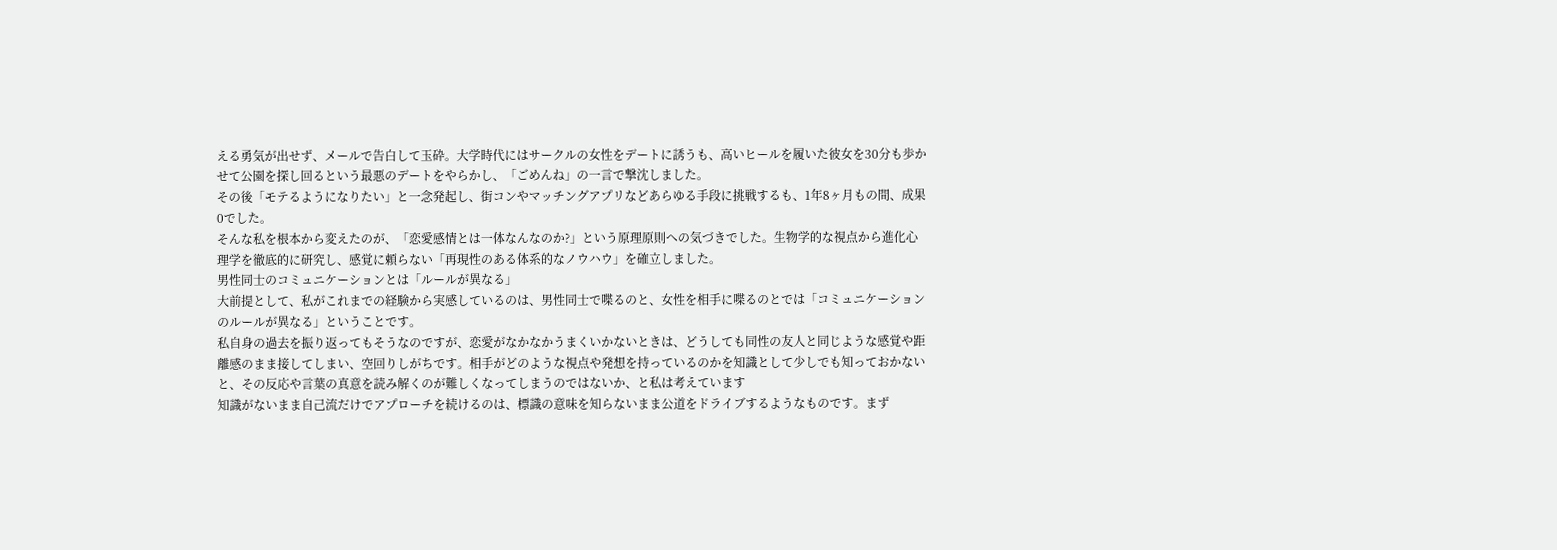える勇気が出せず、メールで告白して玉砕。大学時代にはサークルの女性をデートに誘うも、高いヒールを履いた彼女を30分も歩かせて公園を探し回るという最悪のデートをやらかし、「ごめんね」の一言で撃沈しました。
その後「モテるようになりたい」と一念発起し、街コンやマッチングアプリなどあらゆる手段に挑戦するも、1年8ヶ月もの間、成果0でした。
そんな私を根本から変えたのが、「恋愛感情とは一体なんなのか?」という原理原則への気づきでした。生物学的な視点から進化心理学を徹底的に研究し、感覚に頼らない「再現性のある体系的なノウハウ」を確立しました。
男性同士のコミュニケーションとは「ルールが異なる」
大前提として、私がこれまでの経験から実感しているのは、男性同士で喋るのと、女性を相手に喋るのとでは「コミュニケーションのルールが異なる」ということです。
私自身の過去を振り返ってもそうなのですが、恋愛がなかなかうまくいかないときは、どうしても同性の友人と同じような感覚や距離感のまま接してしまい、空回りしがちです。相手がどのような視点や発想を持っているのかを知識として少しでも知っておかないと、その反応や言葉の真意を読み解くのが難しくなってしまうのではないか、と私は考えています
知識がないまま自己流だけでアプローチを続けるのは、標識の意味を知らないまま公道をドライブするようなものです。まず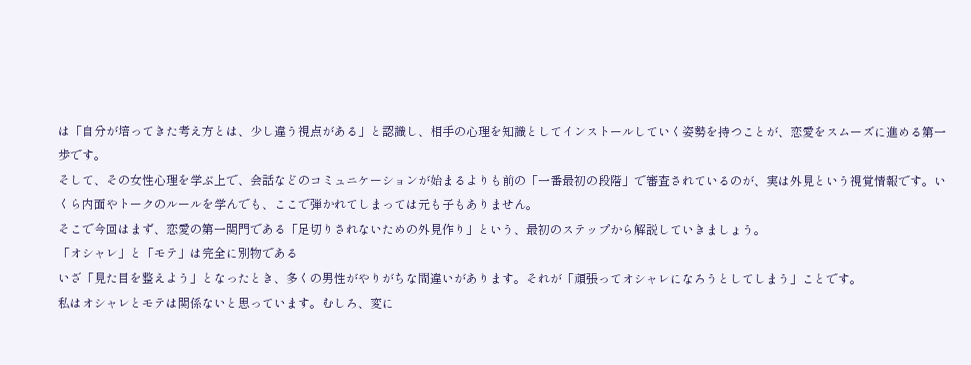は「自分が培ってきた考え方とは、少し違う視点がある」と認識し、相手の心理を知識としてインストールしていく姿勢を持つことが、恋愛をスムーズに進める第一歩です。
そして、その女性心理を学ぶ上で、会話などのコミュニケーションが始まるよりも前の「一番最初の段階」で審査されているのが、実は外見という視覚情報です。いくら内面やトークのルールを学んでも、ここで弾かれてしまっては元も子もありません。
そこで今回はまず、恋愛の第一関門である「足切りされないための外見作り」という、最初のステップから解説していきましょう。
「オシャレ」と「モテ」は完全に別物である
いざ「見た目を整えよう」となったとき、多くの男性がやりがちな間違いがあります。それが「頑張ってオシャレになろうとしてしまう」ことです。
私はオシャレとモテは関係ないと思っています。むしろ、変に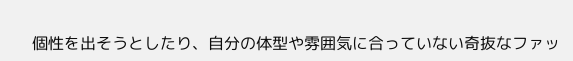個性を出そうとしたり、自分の体型や雰囲気に合っていない奇抜なファッ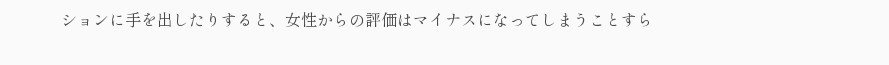ションに手を出したりすると、女性からの評価はマイナスになってしまうことすら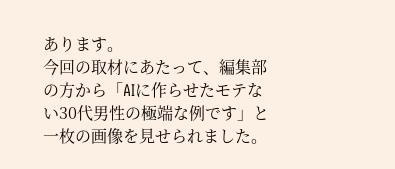あります。
今回の取材にあたって、編集部の方から「AIに作らせたモテない30代男性の極端な例です」と一枚の画像を見せられました。